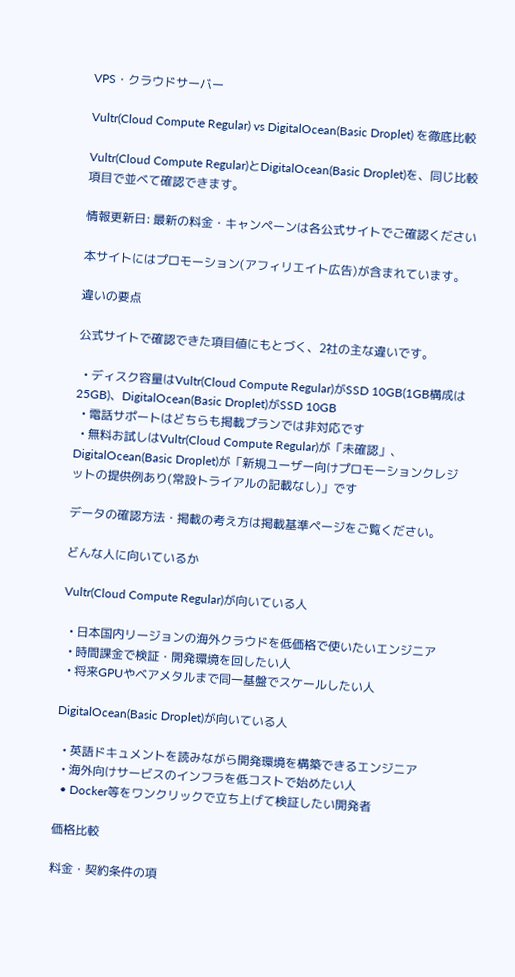VPS・クラウドサーバー

Vultr(Cloud Compute Regular) vs DigitalOcean(Basic Droplet) を徹底比較

Vultr(Cloud Compute Regular)とDigitalOcean(Basic Droplet)を、同じ比較項目で並べて確認できます。

情報更新日: 最新の料金・キャンペーンは各公式サイトでご確認ください

本サイトにはプロモーション(アフィリエイト広告)が含まれています。

違いの要点

公式サイトで確認できた項目値にもとづく、2社の主な違いです。

  • ディスク容量はVultr(Cloud Compute Regular)がSSD 10GB(1GB構成は25GB)、DigitalOcean(Basic Droplet)がSSD 10GB
  • 電話サポートはどちらも掲載プランでは非対応です
  • 無料お試しはVultr(Cloud Compute Regular)が「未確認」、DigitalOcean(Basic Droplet)が「新規ユーザー向けプロモーションクレジットの提供例あり(常設トライアルの記載なし)」です

データの確認方法・掲載の考え方は掲載基準ページをご覧ください。

どんな人に向いているか

Vultr(Cloud Compute Regular)が向いている人

  • 日本国内リージョンの海外クラウドを低価格で使いたいエンジニア
  • 時間課金で検証・開発環境を回したい人
  • 将来GPUやベアメタルまで同一基盤でスケールしたい人

DigitalOcean(Basic Droplet)が向いている人

  • 英語ドキュメントを読みながら開発環境を構築できるエンジニア
  • 海外向けサービスのインフラを低コストで始めたい人
  • Docker等をワンクリックで立ち上げて検証したい開発者

価格比較

料金・契約条件の項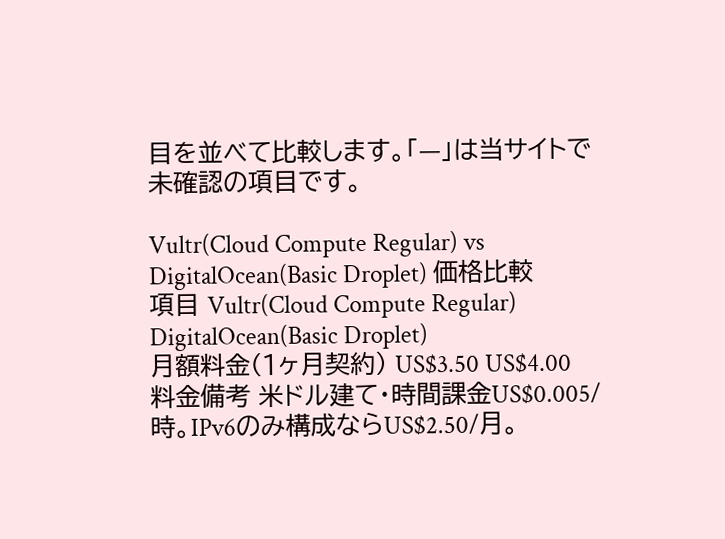目を並べて比較します。「—」は当サイトで未確認の項目です。

Vultr(Cloud Compute Regular) vs DigitalOcean(Basic Droplet) 価格比較
項目 Vultr(Cloud Compute Regular) DigitalOcean(Basic Droplet)
月額料金(1ヶ月契約) US$3.50 US$4.00
料金備考 米ドル建て・時間課金US$0.005/時。IPv6のみ構成ならUS$2.50/月。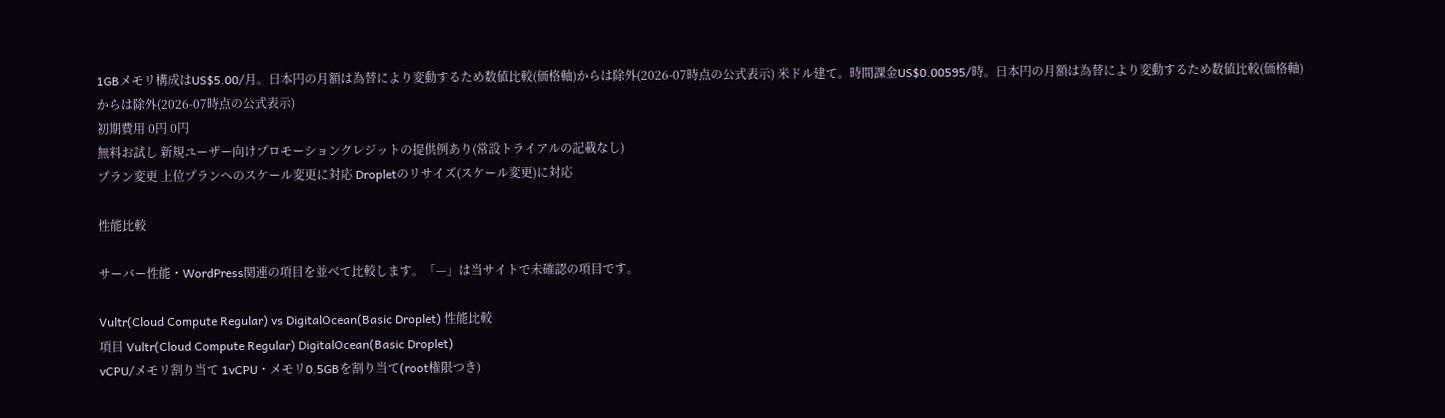1GBメモリ構成はUS$5.00/月。日本円の月額は為替により変動するため数値比較(価格軸)からは除外(2026-07時点の公式表示) 米ドル建て。時間課金US$0.00595/時。日本円の月額は為替により変動するため数値比較(価格軸)からは除外(2026-07時点の公式表示)
初期費用 0円 0円
無料お試し 新規ユーザー向けプロモーションクレジットの提供例あり(常設トライアルの記載なし)
プラン変更 上位プランへのスケール変更に対応 Dropletのリサイズ(スケール変更)に対応

性能比較

サーバー性能・WordPress関連の項目を並べて比較します。「—」は当サイトで未確認の項目です。

Vultr(Cloud Compute Regular) vs DigitalOcean(Basic Droplet) 性能比較
項目 Vultr(Cloud Compute Regular) DigitalOcean(Basic Droplet)
vCPU/メモリ割り当て 1vCPU・メモリ0.5GBを割り当て(root権限つき)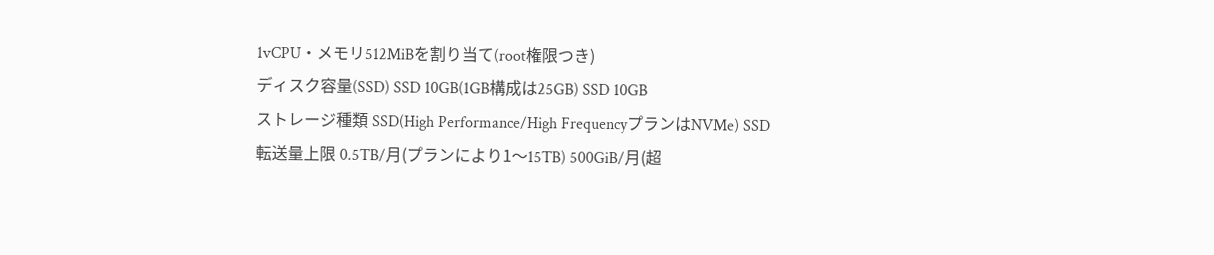1vCPU・メモリ512MiBを割り当て(root権限つき)
ディスク容量(SSD) SSD 10GB(1GB構成は25GB) SSD 10GB
ストレージ種類 SSD(High Performance/High FrequencyプランはNVMe) SSD
転送量上限 0.5TB/月(プランにより1〜15TB) 500GiB/月(超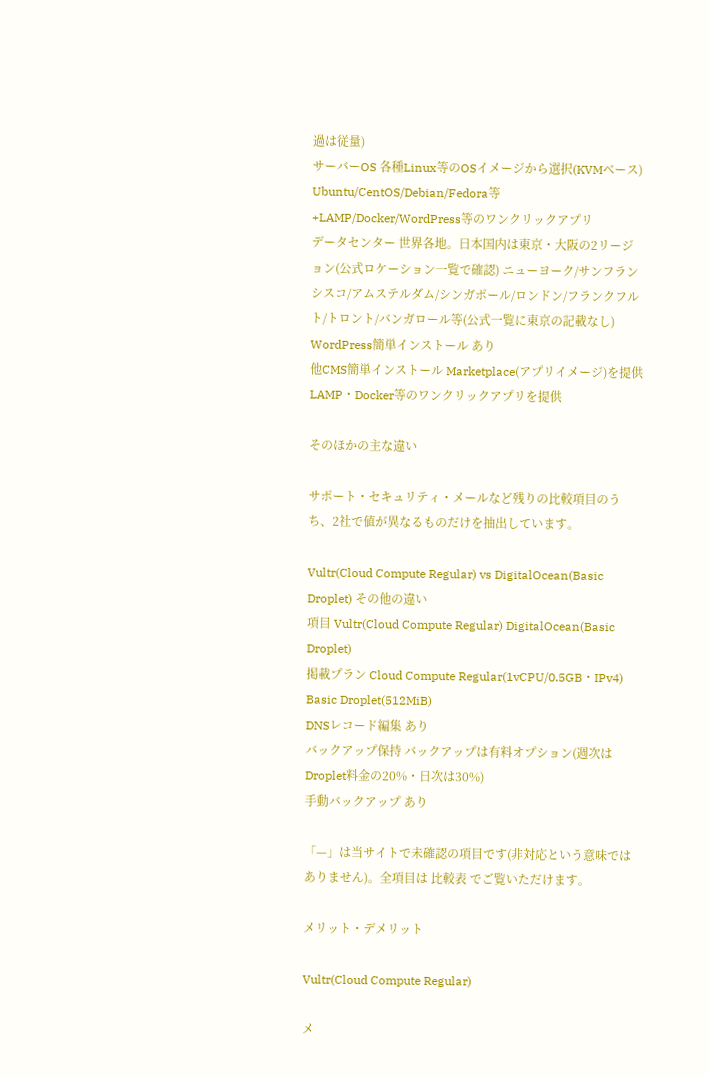過は従量)
サーバーOS 各種Linux等のOSイメージから選択(KVMベース) Ubuntu/CentOS/Debian/Fedora等+LAMP/Docker/WordPress等のワンクリックアプリ
データセンター 世界各地。日本国内は東京・大阪の2リージョン(公式ロケーション一覧で確認) ニューヨーク/サンフランシスコ/アムステルダム/シンガポール/ロンドン/フランクフルト/トロント/バンガロール等(公式一覧に東京の記載なし)
WordPress簡単インストール あり
他CMS簡単インストール Marketplace(アプリイメージ)を提供 LAMP・Docker等のワンクリックアプリを提供

そのほかの主な違い

サポート・セキュリティ・メールなど残りの比較項目のうち、2社で値が異なるものだけを抽出しています。

Vultr(Cloud Compute Regular) vs DigitalOcean(Basic Droplet) その他の違い
項目 Vultr(Cloud Compute Regular) DigitalOcean(Basic Droplet)
掲載プラン Cloud Compute Regular(1vCPU/0.5GB・IPv4) Basic Droplet(512MiB)
DNSレコード編集 あり
バックアップ保持 バックアップは有料オプション(週次はDroplet料金の20%・日次は30%)
手動バックアップ あり

「—」は当サイトで未確認の項目です(非対応という意味ではありません)。全項目は 比較表 でご覧いただけます。

メリット・デメリット

Vultr(Cloud Compute Regular)

メ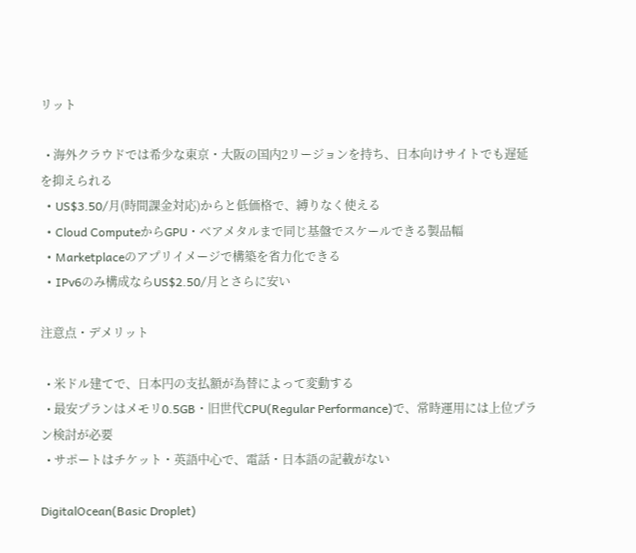リット

  • 海外クラウドでは希少な東京・大阪の国内2リージョンを持ち、日本向けサイトでも遅延を抑えられる
  • US$3.50/月(時間課金対応)からと低価格で、縛りなく使える
  • Cloud ComputeからGPU・ベアメタルまで同じ基盤でスケールできる製品幅
  • Marketplaceのアプリイメージで構築を省力化できる
  • IPv6のみ構成ならUS$2.50/月とさらに安い

注意点・デメリット

  • 米ドル建てで、日本円の支払額が為替によって変動する
  • 最安プランはメモリ0.5GB・旧世代CPU(Regular Performance)で、常時運用には上位プラン検討が必要
  • サポートはチケット・英語中心で、電話・日本語の記載がない

DigitalOcean(Basic Droplet)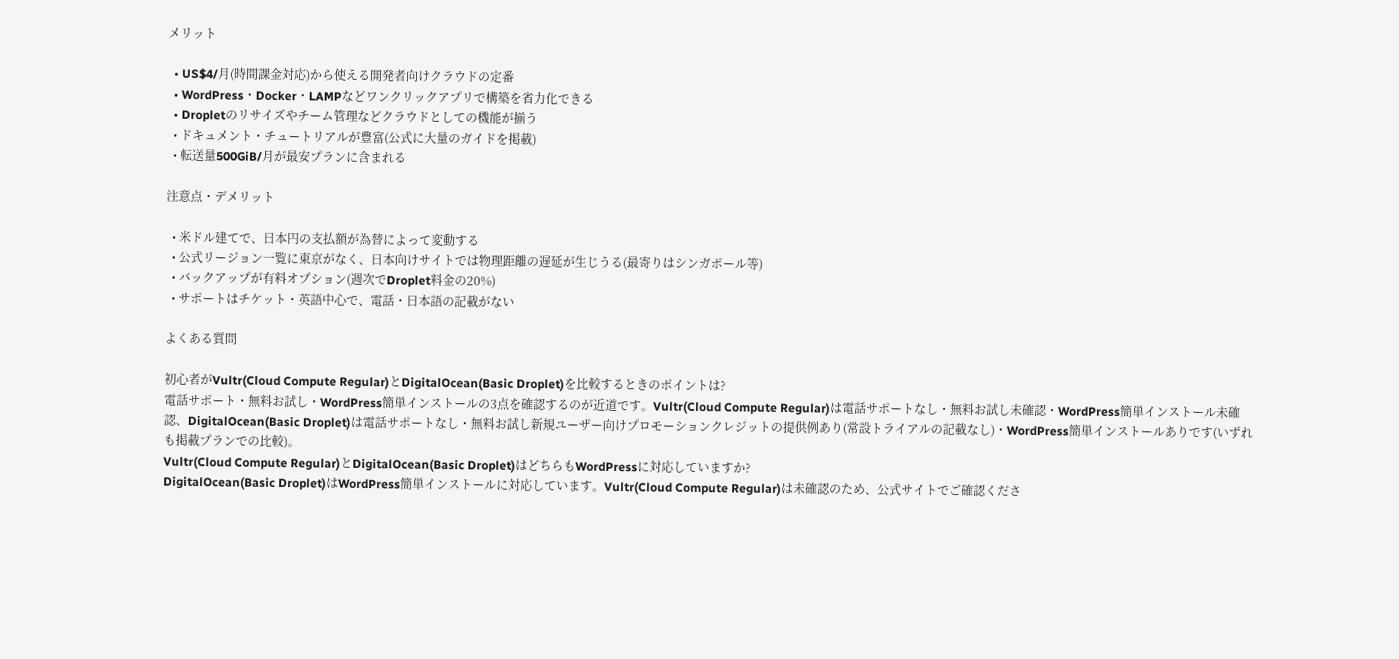メリット

  • US$4/月(時間課金対応)から使える開発者向けクラウドの定番
  • WordPress・Docker・LAMPなどワンクリックアプリで構築を省力化できる
  • Dropletのリサイズやチーム管理などクラウドとしての機能が揃う
  • ドキュメント・チュートリアルが豊富(公式に大量のガイドを掲載)
  • 転送量500GiB/月が最安プランに含まれる

注意点・デメリット

  • 米ドル建てで、日本円の支払額が為替によって変動する
  • 公式リージョン一覧に東京がなく、日本向けサイトでは物理距離の遅延が生じうる(最寄りはシンガポール等)
  • バックアップが有料オプション(週次でDroplet料金の20%)
  • サポートはチケット・英語中心で、電話・日本語の記載がない

よくある質問

初心者がVultr(Cloud Compute Regular)とDigitalOcean(Basic Droplet)を比較するときのポイントは?
電話サポート・無料お試し・WordPress簡単インストールの3点を確認するのが近道です。Vultr(Cloud Compute Regular)は電話サポートなし・無料お試し未確認・WordPress簡単インストール未確認、DigitalOcean(Basic Droplet)は電話サポートなし・無料お試し新規ユーザー向けプロモーションクレジットの提供例あり(常設トライアルの記載なし)・WordPress簡単インストールありです(いずれも掲載プランでの比較)。
Vultr(Cloud Compute Regular)とDigitalOcean(Basic Droplet)はどちらもWordPressに対応していますか?
DigitalOcean(Basic Droplet)はWordPress簡単インストールに対応しています。Vultr(Cloud Compute Regular)は未確認のため、公式サイトでご確認くださ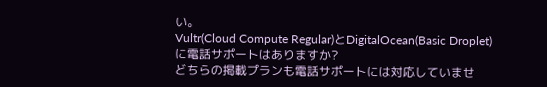い。
Vultr(Cloud Compute Regular)とDigitalOcean(Basic Droplet)に電話サポートはありますか?
どちらの掲載プランも電話サポートには対応していませ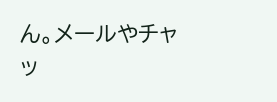ん。メールやチャッ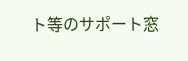ト等のサポート窓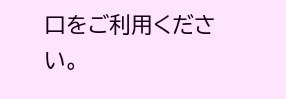口をご利用ください。